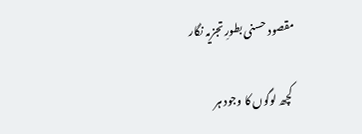مقصود حسنی بطورِ تجزیہ نگار

 کچھ لوگوں کا وجود ہر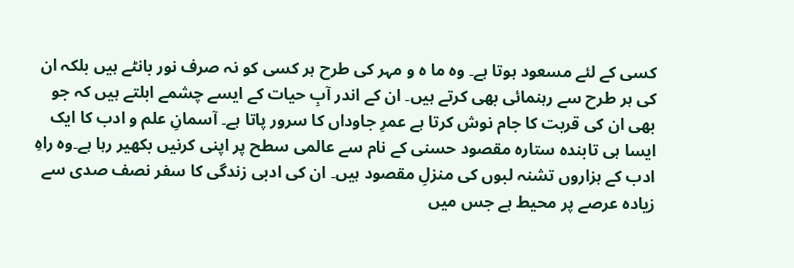کسی کے لئے مسعود ہوتا ہے۔ وہ ما ہ و مہر کی طرح ہر کسی کو نہ صرف نور بانٹے ہیں بلکہ ان کی ہر طرح سے رہنمائی بھی کرتے ہیں۔ ان کے اندر آبِ حیات کے ایسے چشمے ابلتے ہیں کہ جو بھی ان کی قربت کا جام نوش کرتا ہے عمرِ جاوداں کا سرور پاتا ہے۔ آسمانِ علم و ادب کا ایک ایسا ہی تابندہ ستارہ مقصود حسنی کے نام سے عالمی سطح پر اپنی کرنیں بکھیر رہا ہے۔وہ راہِ ادب کے ہزاروں تشنہ لبوں کی منزلِ مقصود ہیں۔ ان کی ادبی زندگی کا سفر نصف صدی سے زیادہ عرصے پر محیط ہے جس میں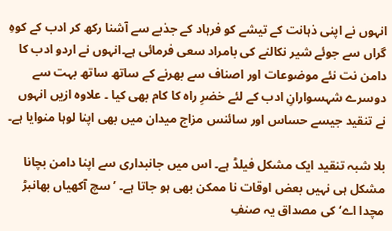انہوں نے اپنی ذہانت کے تیشے کو فرہاد کے جذبے سے آشنا رکھ کر ادب کے کوہِ گراں سے جوئے شیر نکالنے کی بامراد سعی فرمائی ہے۔انہوں نے اردو ادب کا دامن نت نئے موضوعات اور اصناف سے بھرنے کے ساتھ ساتھ بہت سے دوسرے شہسوارانِ ادب کے لئے خضرِ راہ کا کام بھی کیا ۔ علاوہ ازیں انہوں نے تنقید جیسے حساس اور سائنس مزاج میدان میں بھی اپنا لوہا منوایا ہے۔

بلا شبہ تنقید ایک مشکل فیلڈ ہے۔ اس میں جانبداری سے اپنا دامن بچانا مشکل ہی نہیں بعض اوقات نا ممکن بھی ہو جاتا ہے۔ ’سچ آکھیاں بھانبڑ مچدا اے‘ کی مصداق یہ صنفِ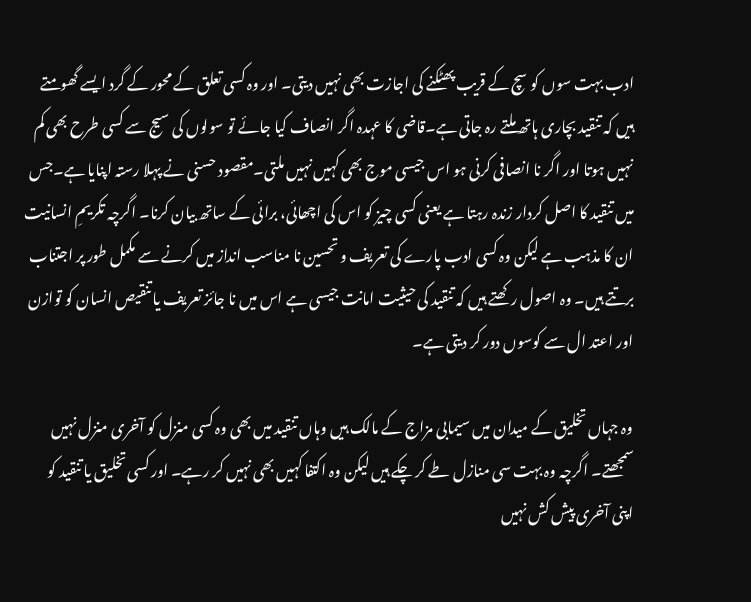ادب بہت سوں کو سچ کے قریب پھٹکنے کی اجازت بھی نہیں دیتی۔ اور وہ کسی تعلق کے محور کے گرد ایسے گھومتے ہیں کہ تنقید بچاری ہاتھ ملتے رہ جاتی ہے۔قاضی کا عہدہ اگر انصاف کیا جائے تو سولوں کی سیج سے کسی طرح بھی کم نہیں ہوتا اور اگر نا انصافی کرنی ہو اس جیسی موج بھی کہیں نہیں ملتی۔مقصود حسنی نے پہلا رستہ اپنایا ہے۔جس میں تنقید کا اصل کردار زندہ رہتا ہے یعنی کسی چیز کو اس کی اچھائی، برائی کے ساتھ بیان کرنا۔ اگرچہ تکریمِ انسانیت ان کا مذہب ہے لیکن وہ کسی ادب پارے کی تعریف و تحسین نا مناسب انداز میں کرنے سے مکمل طور پر اجتناب برتتے ہیں۔ وہ اصول رکھتے ہیں کہ تنقید کی حیثیت امانت جیسی ہے اس میں نا جائز تعریف یا تنقیص انسان کو توازن اور اعتد ال سے کوسوں دور کر دیتی ہے۔

وہ جہاں تخلیق کے میدان میں سیمابی مزاج کے مالک ہیں وہاں تنقید میں بھی وہ کسی منزل کو آخری منزل نہیں سمجھتے۔ اگرچہ وہ بہت سی منازل طے کر چکے ہیں لیکن وہ اکتفا کہیں بھی نہیں کر رہے۔ اور کسی تخلیق یا تنقید کو اپنی آخری پیش کش نہیں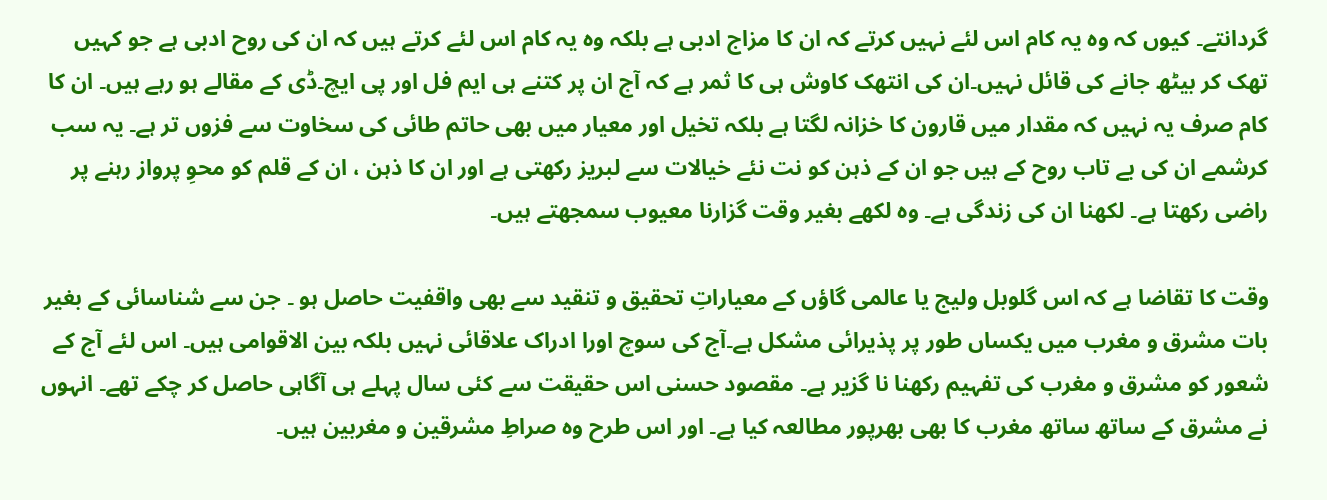گردانتے۔ کیوں کہ وہ یہ کام اس لئے نہیں کرتے کہ ان کا مزاج ادبی ہے بلکہ وہ یہ کام اس لئے کرتے ہیں کہ ان کی روح ادبی ہے جو کہیں تھک کر بیٹھ جانے کی قائل نہیں۔ان کی انتھک کاوش ہی کا ثمر ہے کہ آج ان پر کتنے ہی ایم فل اور پی ایچ۔ڈی کے مقالے ہو رہے ہیں۔ ان کا کام صرف یہ نہیں کہ مقدار میں قارون کا خزانہ لگتا ہے بلکہ تخیل اور معیار میں بھی حاتم طائی کی سخاوت سے فزوں تر ہے۔ یہ سب کرشمے ان کی بے تاب روح کے ہیں جو ان کے ذہن کو نت نئے خیالات سے لبریز رکھتی ہے اور ان کا ذہن ، ان کے قلم کو محوِ پرواز رہنے پر راضی رکھتا ہے۔ لکھنا ان کی زندگی ہے۔ وہ لکھے بغیر وقت گزارنا معیوب سمجھتے ہیں۔

وقت کا تقاضا ہے کہ اس گلوبل ولیج یا عالمی گاؤں کے معیاراتِ تحقیق و تنقید سے بھی واقفیت حاصل ہو ۔ جن سے شناسائی کے بغیر بات مشرق و مغرب میں یکساں طور پر پذیرائی مشکل ہے۔آج کی سوچ اورا ادراک علاقائی نہیں بلکہ بین الاقوامی ہیں۔ اس لئے آج کے شعور کو مشرق و مغرب کی تفہیم رکھنا نا گزیر ہے۔ مقصود حسنی اس حقیقت سے کئی سال پہلے ہی آگاہی حاصل کر چکے تھے۔ انہوں نے مشرق کے ساتھ ساتھ مغرب کا بھی بھرپور مطالعہ کیا ہے۔ اور اس طرح وہ صراطِ مشرقین و مغربین ہیں۔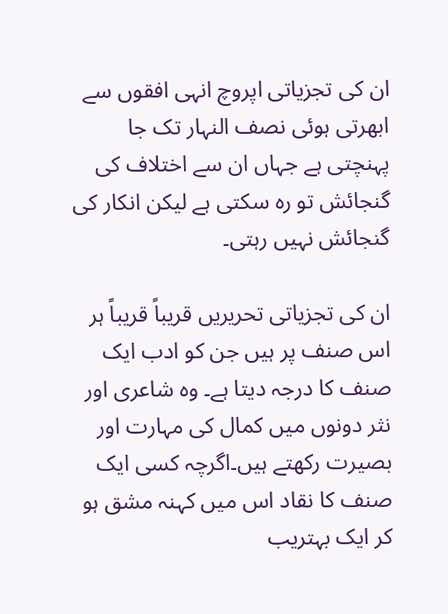ان کی تجزیاتی اپروچ انہی افقوں سے ابھرتی ہوئی نصف النہار تک جا پہنچتی ہے جہاں ان سے اختلاف کی گنجائش تو رہ سکتی ہے لیکن انکار کی گنجائش نہیں رہتی۔

ان کی تجزیاتی تحریریں قریباً قریباً ہر اس صنف پر ہیں جن کو ادب ایک صنف کا درجہ دیتا ہے۔ وہ شاعری اور نثر دونوں میں کمال کی مہارت اور بصیرت رکھتے ہیں۔اگرچہ کسی ایک صنف کا نقاد اس میں کہنہ مشق ہو کر ایک بہتریب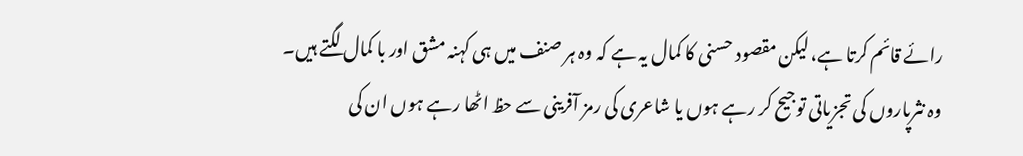رائے قائم کرتا ہے، لیکن مقصود حسنی کا کمال یہ ہے کہ وہ ہر صنف میں ہی کہنہ مشق اور با کمال لگتے ہیں۔ وہ نثرپاروں کی تجزیاتی توجیح کر رہے ہوں یا شاعری کی رمز آفرینی سے حظ اٹھا رہے ہوں ان کی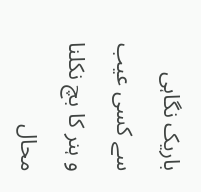باریک نگاہی سے کسی عیب و ہنر کا بچ نکلنا محال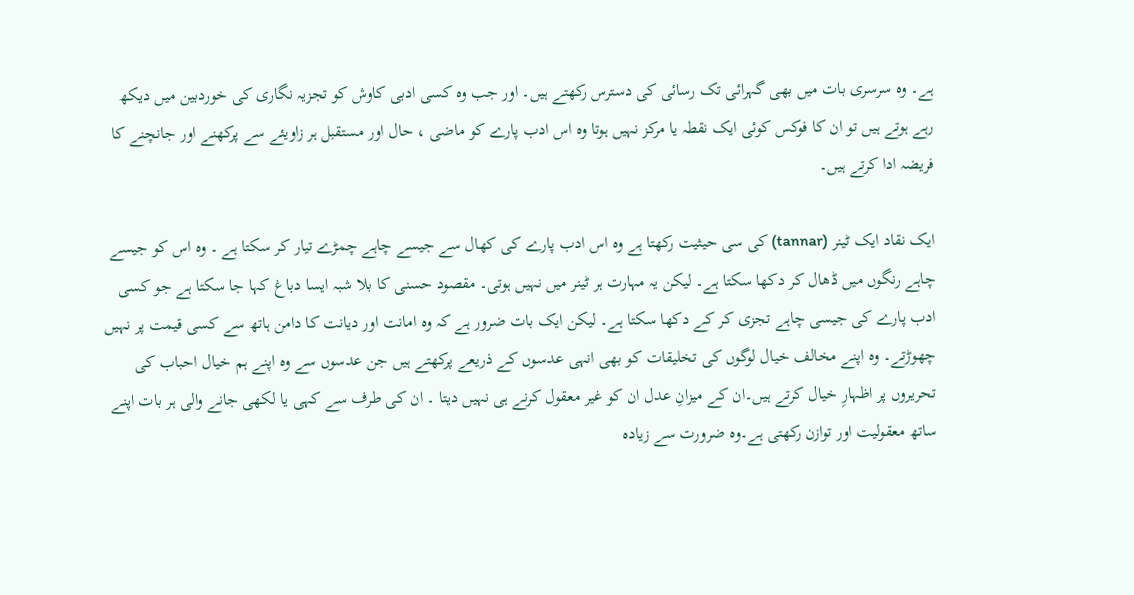ہے۔ وہ سرسری بات میں بھی گہرائی تک رسائی کی دسترس رکھتے ہیں۔ اور جب وہ کسی ادبی کاوش کو تجزیہ نگاری کی خوردبین میں دیکھ رہے ہوتے ہیں تو ان کا فوکس کوئی ایک نقطہ یا مرکز نہیں ہوتا وہ اس ادب پارے کو ماضی ، حال اور مستقبل ہر زاویئے سے پرکھنے اور جانچنے کا فریضہ ادا کرتے ہیں۔

ایک نقاد ایک ٹینر (tannar) کی سی حیثیت رکھتا ہے وہ اس ادب پارے کی کھال سے جیسے چاہے چمڑے تیار کر سکتا ہے ۔ وہ اس کو جیسے چاہے رنگوں میں ڈھال کر دکھا سکتا ہے۔ لیکن یہ مہارت ہر ٹینر میں نہیں ہوتی۔ مقصود حسنی کا بلا شبہ ایسا دباغ کہا جا سکتا ہے جو کسی ادب پارے کی جیسی چاہے تجزی کر کے دکھا سکتا ہے۔ لیکن ایک بات ضرور ہے کہ وہ امانت اور دیانت کا دامن ہاتھ سے کسی قیمت پر نہیں چھوڑتے۔ وہ اپنے مخالف خیال لوگوں کی تخلیقات کو بھی انہی عدسوں کے ذریعے پرکھتے ہیں جن عدسوں سے وہ اپنے ہم خیال احباب کی تحریروں پر اظہارِ خیال کرتے ہیں۔ان کے میزانِ عدل ان کو غیر معقول کرنے ہی نہیں دیتا ۔ ان کی طرف سے کہی یا لکھی جانے والی ہر بات اپنے ساتھ معقولیت اور توازن رکھتی ہے۔وہ ضرورت سے زیادہ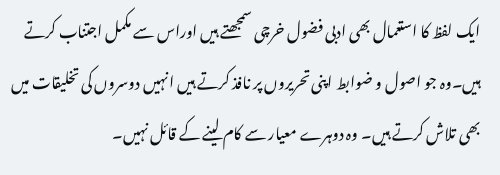ایک لفظ کا استعمال بھی ادبی فضول خرچی سمجھتے ہیں اوراس سے مکمل اجتناب کرتے ہیں۔وہ جو اصول و ضوابط اپنی تحریروں پر نافذ کرتے ہیں انہیں دوسروں کی تخلیقات میں بھی تلاش کرتے ہیں۔ وہ دوہرے معیار سے کام لینے کے قائل نہیں۔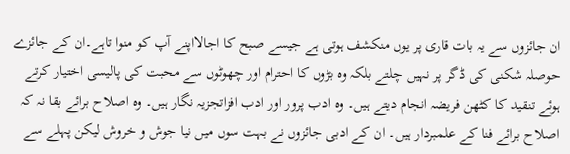ان جائزوں سے یہ بات قاری پر یوں منکشف ہوتی ہے جیسے صبح کا اجالااپنے آپ کو منوا تاہے۔ان کے جائزے حوصلہ شکنی کی ڈگر پر نہیں چلتے بلکہ وہ بڑوں کا احترام اور چھوٹوں سے محبت کی پالیسی اختیار کرتے ہوئے تنقید کا کٹھن فریضہ انجام دیتے ہیں۔ وہ ادب پرور اور ادب افزاتجزیہ نگار ہیں۔ وہ اصلاح برائے بقا نہ کہ اصلاح برائے فنا کے علمبردار ہیں۔ ان کے ادبی جائزوں نے بہت سوں میں نیا جوش و خروش لیکن پہلے سے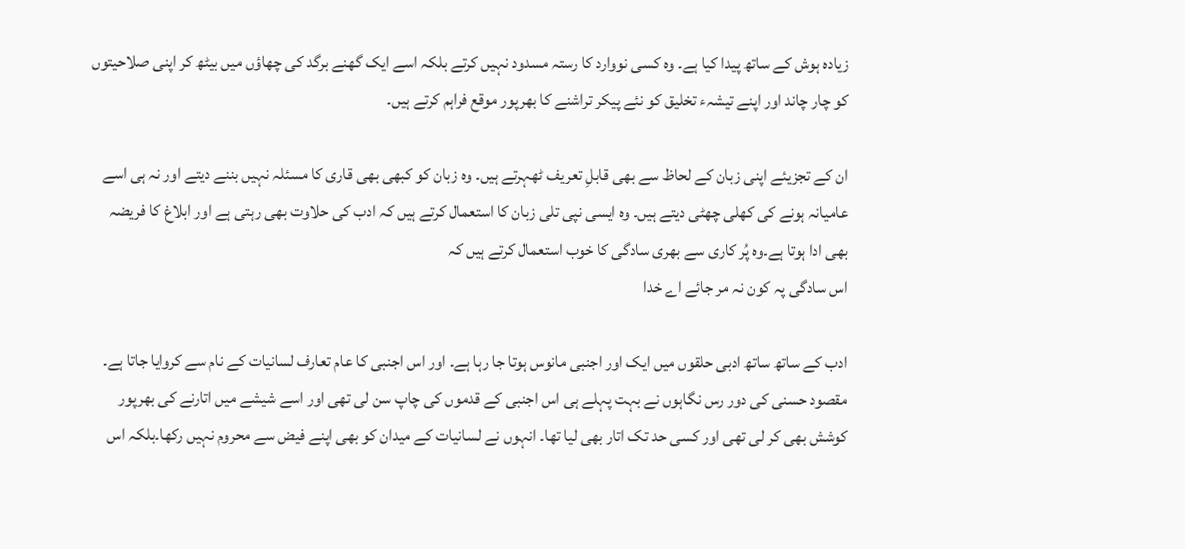زیادہ ہوش کے ساتھ پیدا کیا ہے۔ وہ کسی نووارد کا رستہ مسدود نہیں کرتے بلکہ اسے ایک گھنے برگد کی چھاؤں میں بیٹھ کر اپنی صلاحیتوں کو چار چاند اور اپنے تیشہء تخلیق کو نئے پیکر تراشنے کا بھرپور موقع فراہم کرتے ہیں۔

ان کے تجزیئے اپنی زبان کے لحاظ سے بھی قابلِ تعریف ٹھہرتے ہیں۔ وہ زبان کو کبھی بھی قاری کا مسئلہ نہیں بننے دیتے اور نہ ہی اسے عامیانہ ہونے کی کھلی چھٹی دیتے ہیں۔ وہ ایسی نپی تلی زبان کا استعمال کرتے ہیں کہ ادب کی حلاوت بھی رہتی ہے اور ابلاغ کا فریضہ بھی ادا ہوتا ہے۔وہ پُر کاری سے بھری سادگی کا خوب استعمال کرتے ہیں کہ
اس سادگی پہ کون نہ مر جائے اے خدا

ادب کے ساتھ ساتھ ادبی حلقوں میں ایک اور اجنبی مانوس ہوتا جا رہا ہے۔ اور اس اجنبی کا عام تعارف لسانیات کے نام سے کروایا جاتا ہے۔ مقصود حسنی کی دور رس نگاہوں نے بہت پہلے ہی اس اجنبی کے قدموں کی چاپ سن لی تھی اور اسے شیشے میں اتارنے کی بھرپور کوشش بھی کر لی تھی اور کسی حد تک اتار بھی لیا تھا۔ انہوں نے لسانیات کے میدان کو بھی اپنے فیض سے محروم نہیں رکھا۔بلکہ اس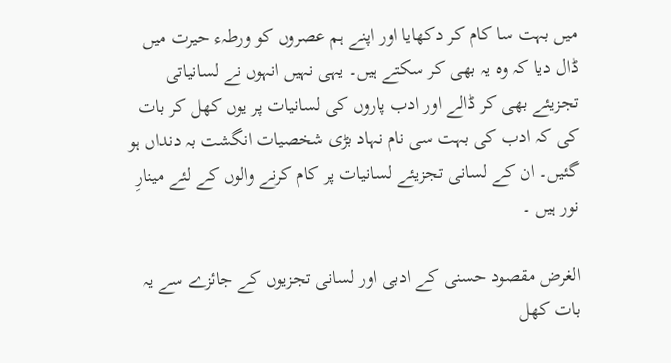میں بہت سا کام کر دکھایا اور اپنے ہم عصروں کو ورطہء حیرت میں ڈال دیا کہ وہ یہ بھی کر سکتے ہیں۔ یہی نہیں انہوں نے لسانیاتی تجزیئے بھی کر ڈالے اور ادب پاروں کی لسانیات پر یوں کھل کر بات کی کہ ادب کی بہت سی نام نہاد بڑی شخصیات انگشت بہ دنداں ہو گئیں۔ ان کے لسانی تجزیئے لسانیات پر کام کرنے والوں کے لئے مینارِ نور ہیں ۔

الغرض مقصود حسنی کے ادبی اور لسانی تجزیوں کے جائزے سے یہ بات کھل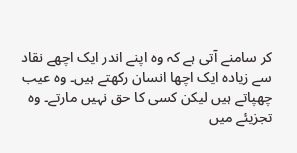کر سامنے آتی ہے کہ وہ اپنے اندر ایک اچھے نقاد سے زیادہ ایک اچھا انسان رکھتے ہیں۔ وہ عیب چھپاتے ہیں لیکن کسی کا حق نہیں مارتے۔ وہ تجزیئے میں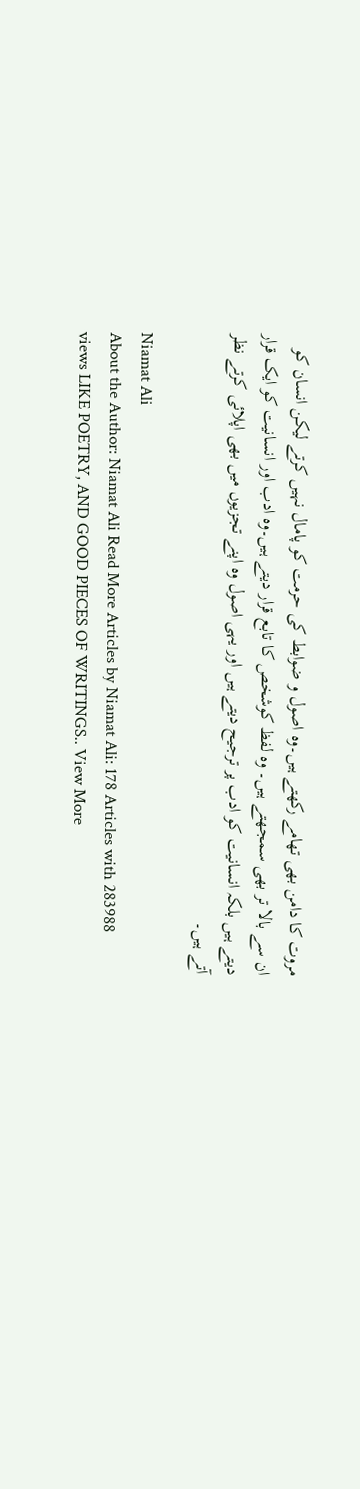مروت کا دامن بھی تھامے رکھتے ہیں۔وہ اصول و ضوابط کی حرمت کو پامال نہیں کرتے لیکن انسان کو ان سے بالا تر بھی سمجھتے ہیں۔ وہ لفظ کوشخص کا تابع قرار دیتے ہیں۔وہ ادب اور انسانیت کو ایک قرار دیتے ہیں بلکہ انسانیت کو ادب پر ترجیح دیتے ہیں اور یہی اصول وہ اپنے تجزیوں میں بھی اپلائی کرتے نظر آتے ہیں۔

Niamat Ali
About the Author: Niamat Ali Read More Articles by Niamat Ali: 178 Articles with 283988 views LIKE POETRY, AND GOOD PIECES OF WRITINGS.. View More